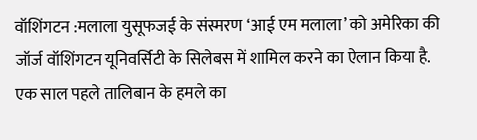वॉशिंगटन :मलाला युसूफजई के संस्मरण ‘आई एम मलाला’ को अमेरिका की जॉर्ज वॉशिंगटन यूनिवर्सिटी के सिलेबस में शामिल करने का ऐलान किया है. एक साल पहले तालिबान के हमले का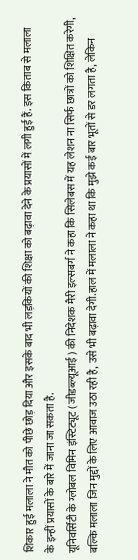शिकार हुई मलाला ने मौत को पीछे छोड़ दिया और इसके बाद भी लड़कियों की शिक्षा को बढ़ावा देने के प्रयासों में लगी हुई हैं. इस किताब से मलाला के इन्हीं प्रयासों के बारे में जाना जा सकता है.
यूनिवर्सिटी के ग्लोबल विमिन इंस्टिट्यूट ( जीडब्ल्यूआई ) की निदेशक मैरी इल्सबर्ग ने कहा कि सिलेबस में यह लेशन ना सिर्फ छात्रों को शिक्षित करेगी, बल्कि मलाला जिन मुद्दों के लिए आवाज उठा रही है, उसे भी बढ़ावा देगी.हाल में मलाला ने कहा था कि मुझे कई बार भूतों से डर लगता है, लेकिन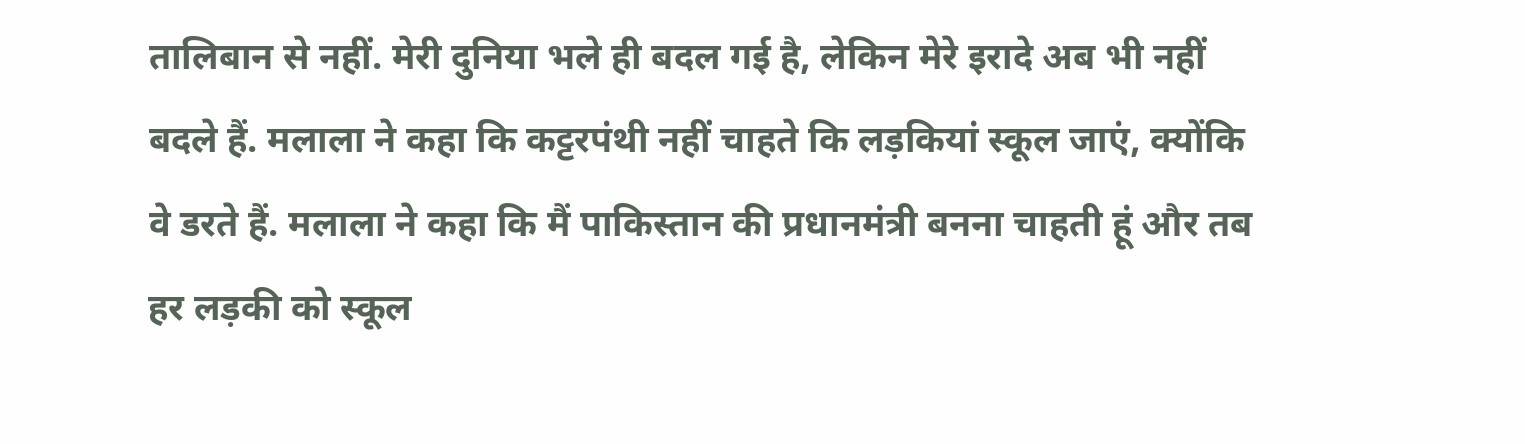तालिबान से नहीं. मेरी दुनिया भले ही बदल गई है, लेकिन मेरे इरादे अब भी नहीं बदले हैं. मलाला ने कहा कि कट्टरपंथी नहीं चाहते कि लड़कियां स्कूल जाएं, क्योंकि वे डरते हैं. मलाला ने कहा कि मैं पाकिस्तान की प्रधानमंत्री बनना चाहती हूं और तब हर लड़की को स्कूल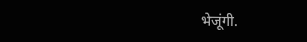भेजूंगी.